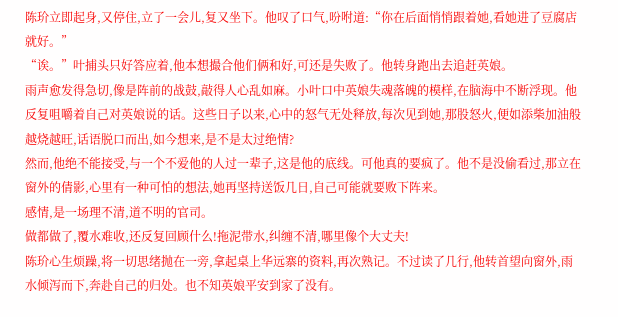陈玠立即起身,又停住,立了一会儿,复又坐下。他叹了口气,吩咐道:“你在后面悄悄跟着她,看她进了豆腐店就好。”
“诶。”叶捕头只好答应着,他本想撮合他们俩和好,可还是失败了。他转身跑出去追赶英娘。
雨声愈发得急切,像是阵前的战鼓,敲得人心乱如麻。小叶口中英娘失魂落魄的模样,在脑海中不断浮现。他反复咀嚼着自己对英娘说的话。这些日子以来,心中的怒气无处释放,每次见到她,那股怒火,便如添柴加油般越烧越旺,话语脱口而出,如今想来,是不是太过绝情?
然而,他绝不能接受,与一个不爱他的人过一辈子,这是他的底线。可他真的要疯了。他不是没偷看过,那立在窗外的倩影,心里有一种可怕的想法,她再坚持送饭几日,自己可能就要败下阵来。
感情,是一场理不清,道不明的官司。
做都做了,覆水难收,还反复回顾什么!拖泥带水,纠缠不清,哪里像个大丈夫!
陈玠心生烦躁,将一切思绪抛在一旁,拿起桌上华远寨的资料,再次熟记。不过读了几行,他转首望向窗外,雨水倾泻而下,奔赴自己的归处。也不知英娘平安到家了没有。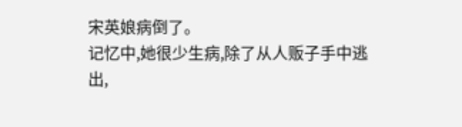宋英娘病倒了。
记忆中,她很少生病,除了从人贩子手中逃出,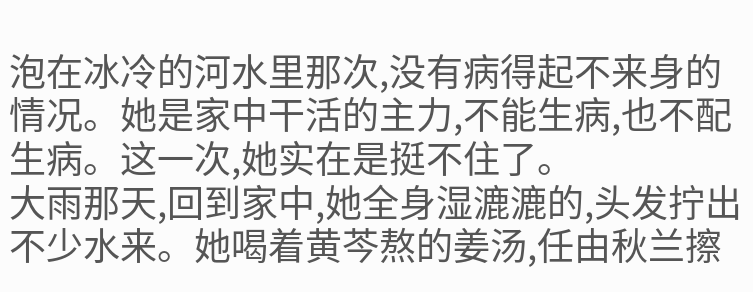泡在冰冷的河水里那次,没有病得起不来身的情况。她是家中干活的主力,不能生病,也不配生病。这一次,她实在是挺不住了。
大雨那天,回到家中,她全身湿漉漉的,头发拧出不少水来。她喝着黄芩熬的姜汤,任由秋兰擦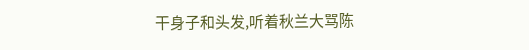干身子和头发,听着秋兰大骂陈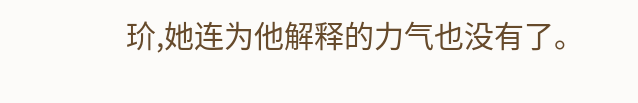玠,她连为他解释的力气也没有了。